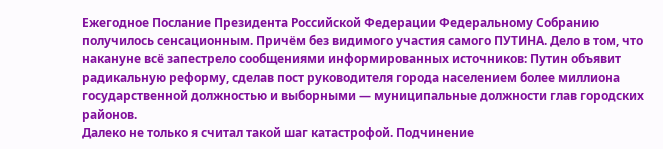Ежегодное Послание Президента Российской Федерации Федеральному Собранию получилось сенсационным. Причём без видимого участия самого ПУТИНА. Дело в том, что накануне всё запестрело сообщениями информированных источников: Путин объявит радикальную реформу, сделав пост руководителя города населением более миллиона государственной должностью и выборными — муниципальные должности глав городских районов.
Далеко не только я считал такой шаг катастрофой. Подчинение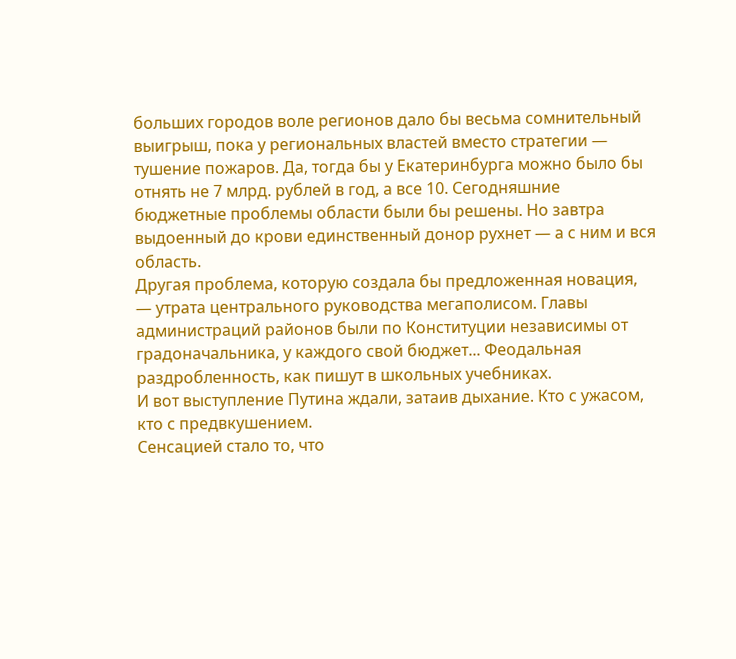больших городов воле регионов дало бы весьма сомнительный выигрыш, пока у региональных властей вместо стратегии — тушение пожаров. Да, тогда бы у Екатеринбурга можно было бы отнять не 7 млрд. рублей в год, а все 10. Сегодняшние бюджетные проблемы области были бы решены. Но завтра выдоенный до крови единственный донор рухнет — а с ним и вся область.
Другая проблема, которую создала бы предложенная новация, — утрата центрального руководства мегаполисом. Главы администраций районов были по Конституции независимы от градоначальника, у каждого свой бюджет... Феодальная раздробленность, как пишут в школьных учебниках.
И вот выступление Путина ждали, затаив дыхание. Кто с ужасом, кто с предвкушением.
Сенсацией стало то, что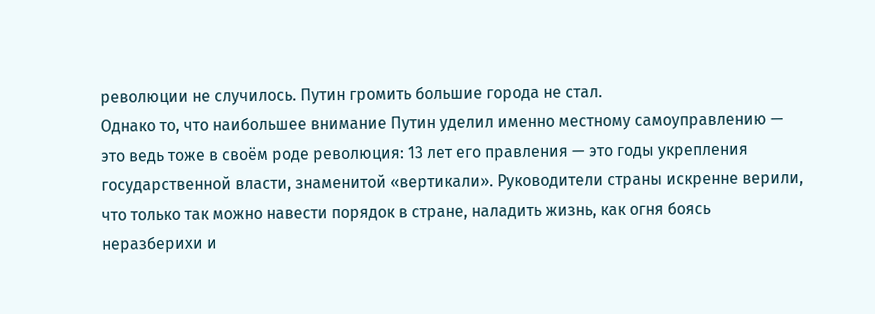революции не случилось. Путин громить большие города не стал.
Однако то, что наибольшее внимание Путин уделил именно местному самоуправлению — это ведь тоже в своём роде революция: 13 лет его правления — это годы укрепления государственной власти, знаменитой «вертикали». Руководители страны искренне верили, что только так можно навести порядок в стране, наладить жизнь, как огня боясь неразберихи и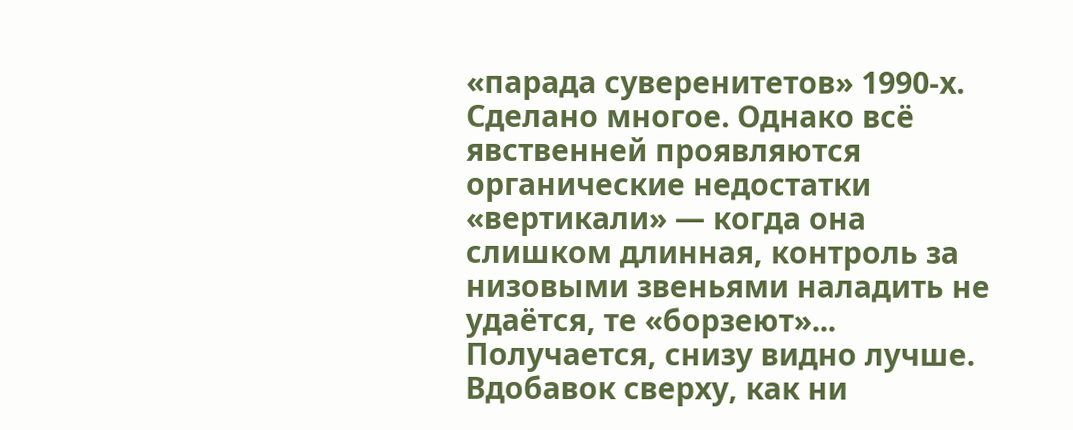«парада суверенитетов» 1990-х.
Сделано многое. Однако всё явственней проявляются органические недостатки «вертикали» — когда она слишком длинная, контроль за низовыми звеньями наладить не удаётся, те «борзеют»...
Получается, снизу видно лучше. Вдобавок сверху, как ни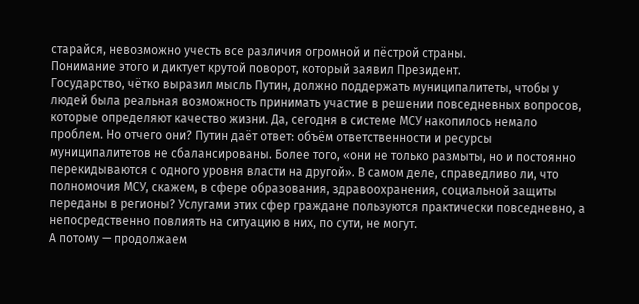старайся, невозможно учесть все различия огромной и пёстрой страны.
Понимание этого и диктует крутой поворот, который заявил Президент.
Государство, чётко выразил мысль Путин, должно поддержать муниципалитеты, чтобы у людей была реальная возможность принимать участие в решении повседневных вопросов, которые определяют качество жизни. Да, сегодня в системе МСУ накопилось немало проблем. Но отчего они? Путин даёт ответ: объём ответственности и ресурсы муниципалитетов не сбалансированы. Более того, «они не только размыты, но и постоянно перекидываются с одного уровня власти на другой». В самом деле, справедливо ли, что полномочия МСУ, скажем, в сфере образования, здравоохранения, социальной защиты переданы в регионы? Услугами этих сфер граждане пользуются практически повседневно, а непосредственно повлиять на ситуацию в них, по сути, не могут.
А потому — продолжаем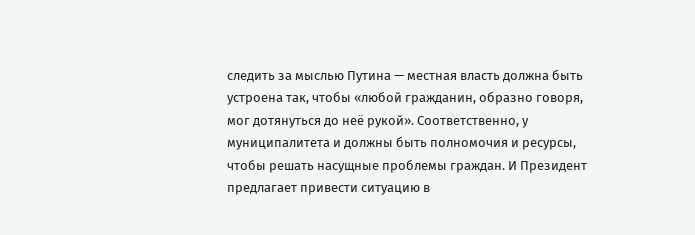следить за мыслью Путина — местная власть должна быть устроена так, чтобы «любой гражданин, образно говоря, мог дотянуться до неё рукой». Соответственно, у муниципалитета и должны быть полномочия и ресурсы, чтобы решать насущные проблемы граждан. И Президент предлагает привести ситуацию в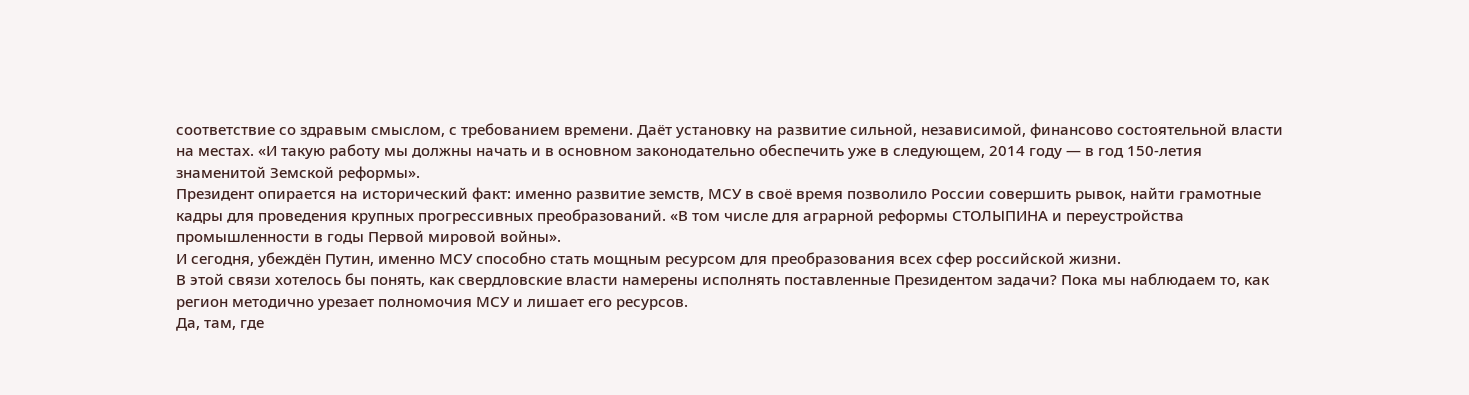соответствие со здравым смыслом, с требованием времени. Даёт установку на развитие сильной, независимой, финансово состоятельной власти на местах. «И такую работу мы должны начать и в основном законодательно обеспечить уже в следующем, 2014 году — в год 150-летия знаменитой Земской реформы».
Президент опирается на исторический факт: именно развитие земств, МСУ в своё время позволило России совершить рывок, найти грамотные кадры для проведения крупных прогрессивных преобразований. «В том числе для аграрной реформы СТОЛЫПИНА и переустройства промышленности в годы Первой мировой войны».
И сегодня, убеждён Путин, именно МСУ способно стать мощным ресурсом для преобразования всех сфер российской жизни.
В этой связи хотелось бы понять, как свердловские власти намерены исполнять поставленные Президентом задачи? Пока мы наблюдаем то, как регион методично урезает полномочия МСУ и лишает его ресурсов.
Да, там, где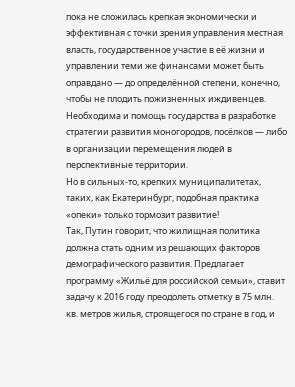пока не сложилась крепкая экономически и эффективная с точки зрения управления местная власть, государственное участие в её жизни и управлении теми же финансами может быть оправдано — до определённой степени, конечно, чтобы не плодить пожизненных иждивенцев. Необходима и помощь государства в разработке стратегии развития моногородов, посёлков — либо в организации перемещения людей в перспективные территории.
Но в сильных-то, крепких муниципалитетах, таких, как Екатеринбург, подобная практика «опеки» только тормозит развитие!
Так, Путин говорит, что жилищная политика должна стать одним из решающих факторов демографического развития. Предлагает программу «Жильё для российской семьи», ставит задачу к 2016 году преодолеть отметку в 75 млн. кв. метров жилья, строящегося по стране в год, и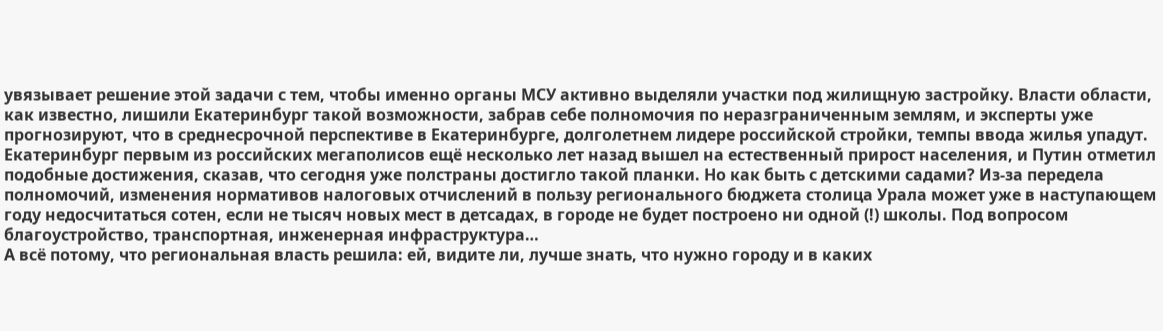увязывает решение этой задачи с тем, чтобы именно органы МСУ активно выделяли участки под жилищную застройку. Власти области, как известно, лишили Екатеринбург такой возможности, забрав себе полномочия по неразграниченным землям, и эксперты уже прогнозируют, что в среднесрочной перспективе в Екатеринбурге, долголетнем лидере российской стройки, темпы ввода жилья упадут.
Екатеринбург первым из российских мегаполисов ещё несколько лет назад вышел на естественный прирост населения, и Путин отметил подобные достижения, сказав, что сегодня уже полстраны достигло такой планки. Но как быть с детскими садами? Из-за передела полномочий, изменения нормативов налоговых отчислений в пользу регионального бюджета столица Урала может уже в наступающем году недосчитаться сотен, если не тысяч новых мест в детсадах, в городе не будет построено ни одной (!) школы. Под вопросом благоустройство, транспортная, инженерная инфраструктура…
А всё потому, что региональная власть решила: ей, видите ли, лучше знать, что нужно городу и в каких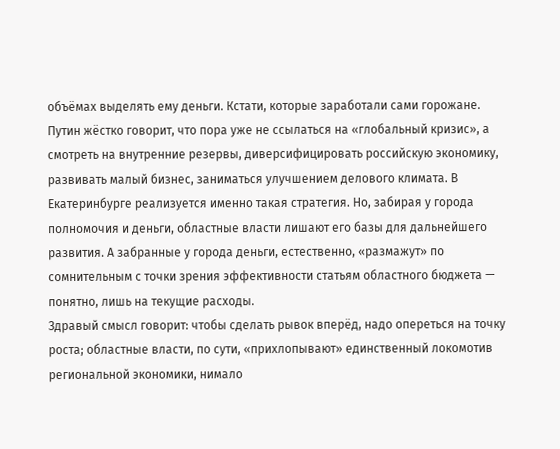объёмах выделять ему деньги. Кстати, которые заработали сами горожане. Путин жёстко говорит, что пора уже не ссылаться на «глобальный кризис», а смотреть на внутренние резервы, диверсифицировать российскую экономику, развивать малый бизнес, заниматься улучшением делового климата. В Екатеринбурге реализуется именно такая стратегия. Но, забирая у города полномочия и деньги, областные власти лишают его базы для дальнейшего развития. А забранные у города деньги, естественно, «размажут» по сомнительным с точки зрения эффективности статьям областного бюджета — понятно, лишь на текущие расходы.
Здравый смысл говорит: чтобы сделать рывок вперёд, надо опереться на точку роста; областные власти, по сути, «прихлопывают» единственный локомотив региональной экономики, нимало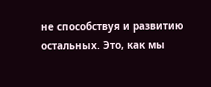не способствуя и развитию остальных. Это, как мы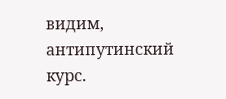видим, антипутинский курс.